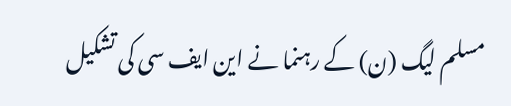مسلم لیگ (ن) کے رہنما نے این ایف سی کی تشکیل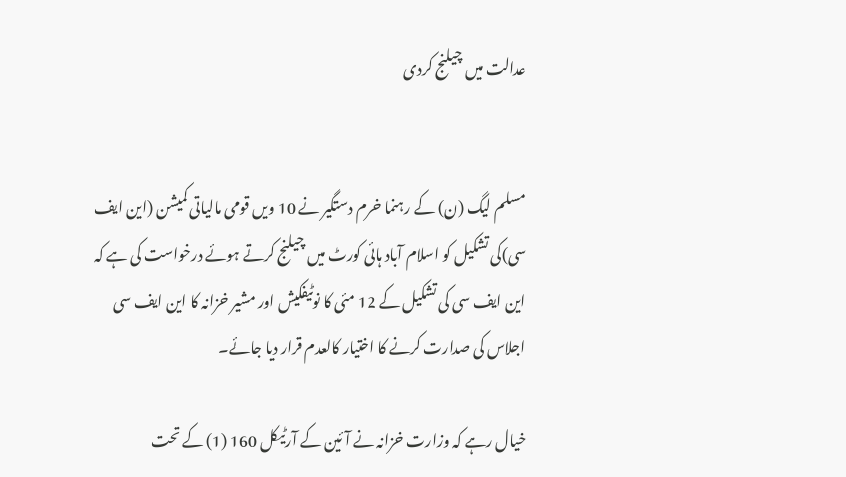عدالت میں چیلنج کردی


مسلم لیگ (ن) کے رہنما خرم دستگیر نے 10 ویں قومی مالیاتی کمیشن (این ایف سی)کی تشکیل کو اسلام آباد ہائی کورٹ میں چیلنج کرتے ہوئے درخواست کی ہے کہ این ایف سی کی تشکیل کے 12 مئی کا نوٹیفکیش اور مشیر خزانہ کا این ایف سی اجلاس کی صدارت کرنے کا اختیار کالعدم قرار دیا جائے۔

خیال رہے کہ وزارت خزانہ نے آئین کے آرٹیکل 160 (1) کے تحت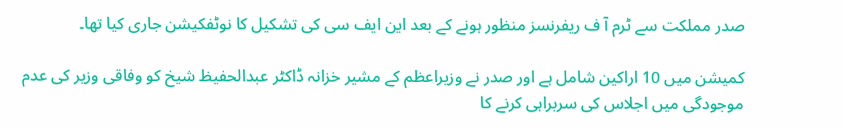صدر مملکت سے ٹرم آ ف ریفرنسز منظور ہونے کے بعد این ایف سی کی تشکیل کا نوٹفکیشن جاری کیا تھا۔

کمیشن میں 10 اراکین شامل ہے اور صدر نے وزیراعظم کے مشیر خزانہ ڈاکٹر عبدالحفیظ شیخ کو وفاقی وزیر کی عدم موجودگی میں اجلاس کی سربراہی کرنے کا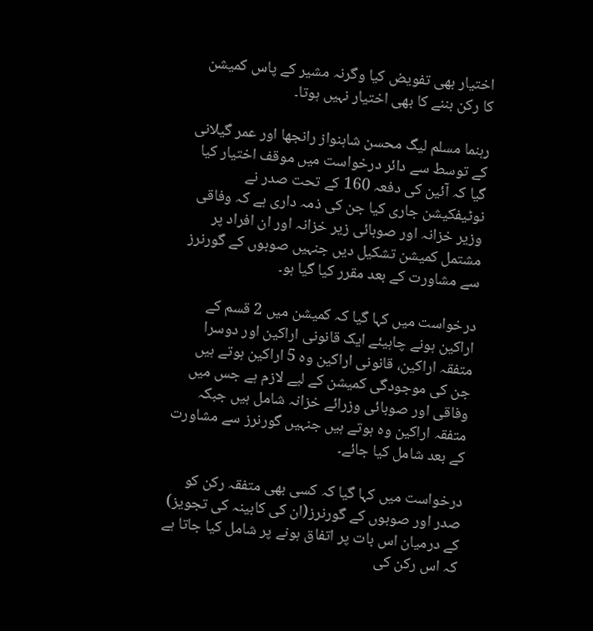اختیار بھی تفویض کیا وگرنہ مشیر کے پاس کمیشن کا رکن بننے کا بھی اختیار نہیں ہوتا۔

رہنما مسلم لیگ محسن شاہنواز رانجھا اور عمر گیلانی کے توسط سے دائر درخواست میں موقف اختیار کیا گیا کہ آئین کی دفعہ 160 کے تحت صدر نے نوٹیفکیشن جاری کیا جن کی ذمہ داری ہے کہ وفاقی وزیر خزانہ اور صوبائی زیر خزانہ اور ان افراد پر مشتمل کمیشن تشکیل دیں جنہیں صوبوں کے گورنرز سے مشاورت کے بعد مقرر کیا گیا ہو۔

درخواست میں کہا گیا کہ کمیشن میں 2 قسم کے اراکین ہونے چاہیئے ایک قانونی اراکین اور دوسرا متفقہ اراکین، قانونی اراکین وہ 5 اراکین ہوتے ہیں جن کی موجودگی کمیشن کے لیے لازم ہے جس میں وفاقی اور صوبائی وزرائے خزانہ شامل ہیں جبکہ متفقہ اراکین وہ ہوتے ہیں جنہیں گورنرز سے مشاورت کے بعد شامل کیا جائے۔

درخواست میں کہا گیا کہ کسی بھی متفقہ رکن کو صدر اور صوبوں کے گورنرز(ان کی کابینہ کی تجویز) کے درمیان اس بات پر اتفاق ہونے پر شامل کیا جاتا ہے کہ اس رکن کی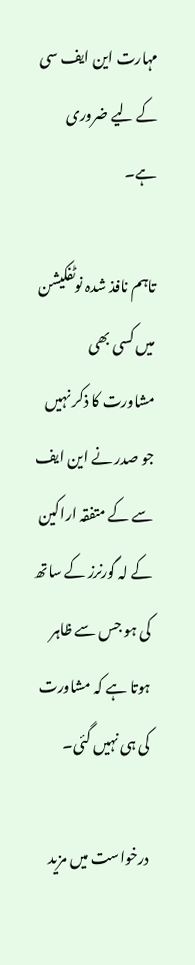مہارت این ایف سی کے لیے ضروری ہے۔

تاہم نافذ شدہ نوٹفکیشن میں کسی بھی مشاورت کا ذکر نہیں جو صدر نے این ایف سے کے متفقہ اراکین کے لہ گورنرز کے ساتھ کی ہو جس سے ظاہر ہوتا ہے کہ مشاورت کی ہی نہیں گئی۔

درخواست میں مزید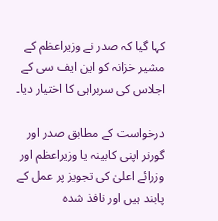کہا گیا کہ صدر نے وزیراعظم کے مشیر خزانہ کو این ایف سی کے اجلاس کی سربراہی کا اختیار دیا۔

درخواست کے مطابق صدر اور گورنر اپنی کابینہ یا وزیراعظم اور وزرائے اعلیٰ کی تجویز پر عمل کے پابند ہیں اور نافذ شدہ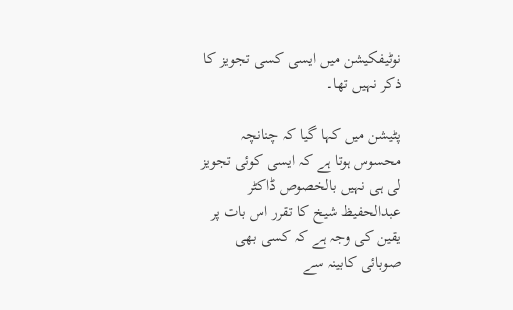نوٹیفکیشن میں ایسی کسی تجویز کا ذکر نہیں تھا۔

پٹیشن میں کہا گیا کہ چنانچہ محسوس ہوتا ہے کہ ایسی کوئی تجویز لی ہی نہیں بالخصوص ڈاکٹر عبدالحفیظ شیخ کا تقرر اس بات پر یقین کی وجہ ہے کہ کسی بھی صوبائی کابینہ سے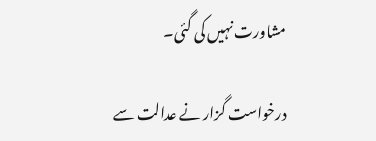مشاورت نہیں کی گئی۔

درخواست گزار نے عدالت سے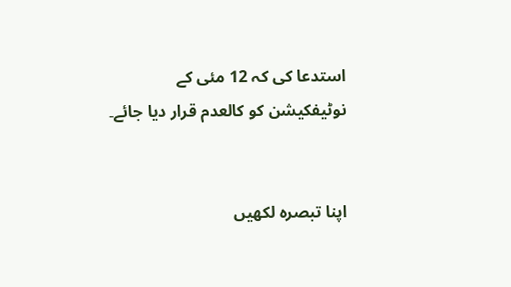استدعا کی کہ 12 مئی کے نوٹیفکیشن کو کالعدم قرار دیا جائے۔


اپنا تبصرہ لکھیں